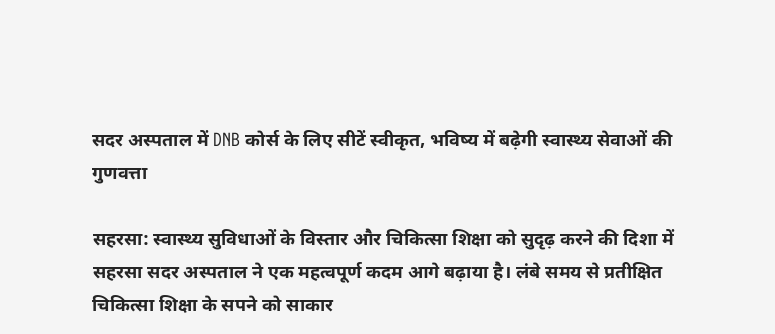सदर अस्पताल में DNB कोर्स के लिए सीटें स्वीकृत, भविष्य में बढ़ेगी स्वास्थ्य सेवाओं की गुणवत्ता

सहरसा: स्वास्थ्य सुविधाओं के विस्तार और चिकित्सा शिक्षा को सुदृढ़ करने की दिशा में सहरसा सदर अस्पताल ने एक महत्वपूर्ण कदम आगे बढ़ाया है। लंबे समय से प्रतीक्षित चिकित्सा शिक्षा के सपने को साकार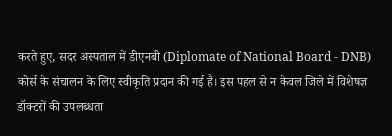करते हुए, सदर अस्पताल में डीएनबी (Diplomate of National Board - DNB) कोर्स के संचालन के लिए स्वीकृति प्रदान की गई है। इस पहल से न केवल जिले में विशेषज्ञ डॉक्टरों की उपलब्धता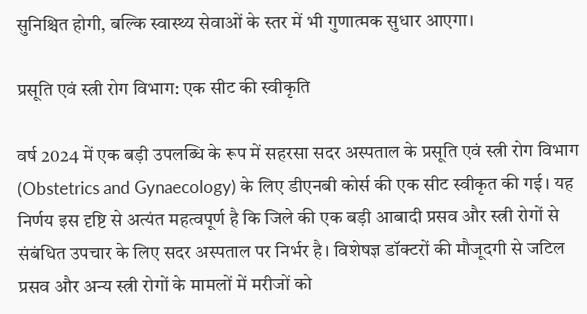सुनिश्चित होगी, बल्कि स्वास्थ्य सेवाओं के स्तर में भी गुणात्मक सुधार आएगा।

प्रसूति एवं स्त्री रोग विभाग: एक सीट की स्वीकृति

वर्ष 2024 में एक बड़ी उपलब्धि के रूप में सहरसा सदर अस्पताल के प्रसूति एवं स्त्री रोग विभाग (Obstetrics and Gynaecology) के लिए डीएनबी कोर्स की एक सीट स्वीकृत की गई। यह निर्णय इस दृष्टि से अत्यंत महत्वपूर्ण है कि जिले की एक बड़ी आबादी प्रसव और स्त्री रोगों से संबंधित उपचार के लिए सदर अस्पताल पर निर्भर है। विशेषज्ञ डॉक्टरों की मौजूदगी से जटिल प्रसव और अन्य स्त्री रोगों के मामलों में मरीजों को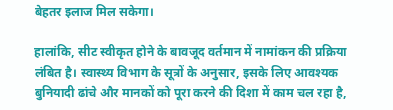बेहतर इलाज मिल सकेगा।

हालांकि, सीट स्वीकृत होने के बावजूद वर्तमान में नामांकन की प्रक्रिया लंबित है। स्वास्थ्य विभाग के सूत्रों के अनुसार, इसके लिए आवश्यक बुनियादी ढांचे और मानकों को पूरा करने की दिशा में काम चल रहा है,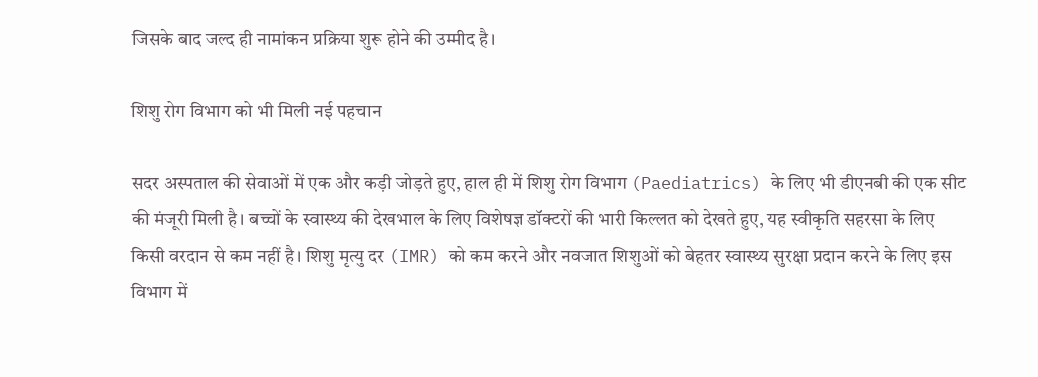जिसके बाद जल्द ही नामांकन प्रक्रिया शुरू होने की उम्मीद है।

शिशु रोग विभाग को भी मिली नई पहचान

सदर अस्पताल की सेवाओं में एक और कड़ी जोड़ते हुए, हाल ही में शिशु रोग विभाग (Paediatrics) के लिए भी डीएनबी की एक सीट की मंजूरी मिली है। बच्चों के स्वास्थ्य की देखभाल के लिए विशेषज्ञ डॉक्टरों की भारी किल्लत को देखते हुए, यह स्वीकृति सहरसा के लिए किसी वरदान से कम नहीं है। शिशु मृत्यु दर (IMR) को कम करने और नवजात शिशुओं को बेहतर स्वास्थ्य सुरक्षा प्रदान करने के लिए इस विभाग में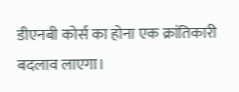डीएनबी कोर्स का होना एक क्रांतिकारी बदलाव लाएगा।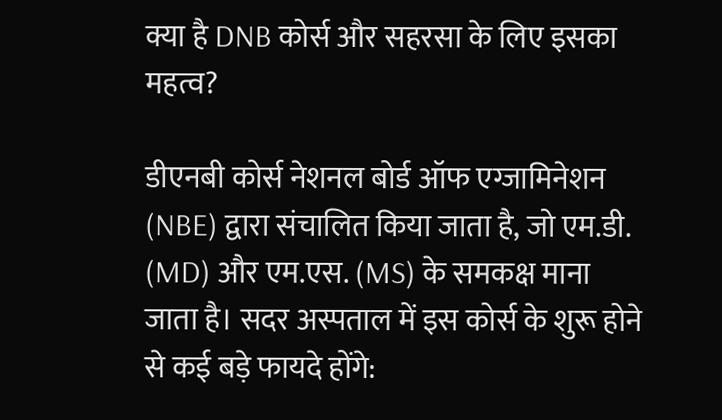क्या है DNB कोर्स और सहरसा के लिए इसका महत्व?

डीएनबी कोर्स नेशनल बोर्ड ऑफ एग्जामिनेशन (NBE) द्वारा संचालित किया जाता है, जो एम.डी. (MD) और एम.एस. (MS) के समकक्ष माना जाता है। सदर अस्पताल में इस कोर्स के शुरू होने से कई बड़े फायदे होंगे: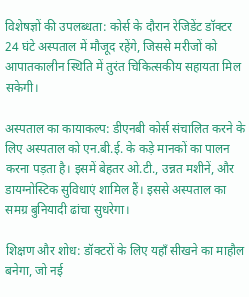विशेषज्ञों की उपलब्धता: कोर्स के दौरान रेजिडेंट डॉक्टर 24 घंटे अस्पताल में मौजूद रहेंगे, जिससे मरीजों को आपातकालीन स्थिति में तुरंत चिकित्सकीय सहायता मिल सकेगी।

अस्पताल का कायाकल्प: डीएनबी कोर्स संचालित करने के लिए अस्पताल को एन.बी.ई. के कड़े मानकों का पालन करना पड़ता है। इसमें बेहतर ओ.टी., उन्नत मशीनें, और डायग्नोस्टिक सुविधाएं शामिल हैं। इससे अस्पताल का समग्र बुनियादी ढांचा सुधरेगा।

शिक्षण और शोध: डॉक्टरों के लिए यहाँ सीखने का माहौल बनेगा, जो नई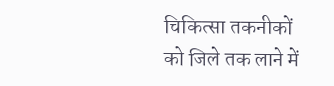चिकित्सा तकनीकों को जिले तक लाने में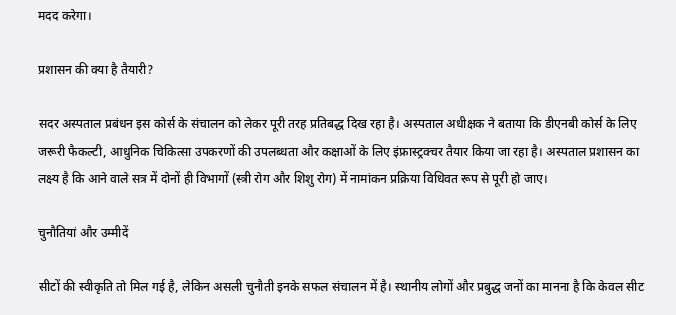मदद करेगा।

प्रशासन की क्या है तैयारी?

सदर अस्पताल प्रबंधन इस कोर्स के संचालन को लेकर पूरी तरह प्रतिबद्ध दिख रहा है। अस्पताल अधीक्षक ने बताया कि डीएनबी कोर्स के लिए जरूरी फैकल्टी, आधुनिक चिकित्सा उपकरणों की उपलब्धता और कक्षाओं के लिए इंफ्रास्ट्रक्चर तैयार किया जा रहा है। अस्पताल प्रशासन का लक्ष्य है कि आने वाले सत्र में दोनों ही विभागों (स्त्री रोग और शिशु रोग) में नामांकन प्रक्रिया विधिवत रूप से पूरी हो जाए।

चुनौतियां और उम्मीदें

सीटों की स्वीकृति तो मिल गई है, लेकिन असली चुनौती इनके सफल संचालन में है। स्थानीय लोगों और प्रबुद्ध जनों का मानना है कि केवल सीट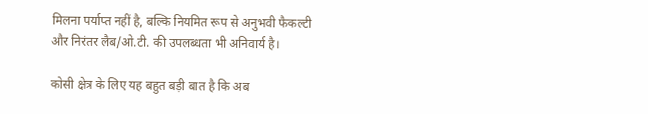मिलना पर्याप्त नहीं है, बल्कि नियमित रूप से अनुभवी फैकल्टी और निरंतर लैब/ओ.टी. की उपलब्धता भी अनिवार्य है।

कोसी क्षेत्र के लिए यह बहुत बड़ी बात है कि अब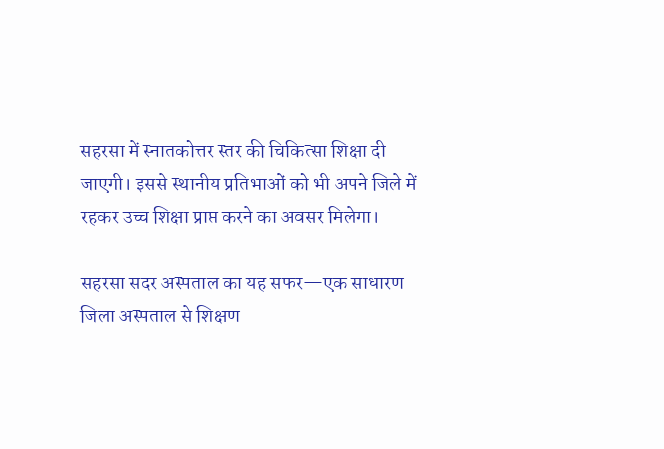सहरसा में स्नातकोत्तर स्तर की चिकित्सा शिक्षा दी जाएगी। इससे स्थानीय प्रतिभाओं को भी अपने जिले में रहकर उच्च शिक्षा प्राप्त करने का अवसर मिलेगा।

सहरसा सदर अस्पताल का यह सफर—एक साधारण जिला अस्पताल से शिक्षण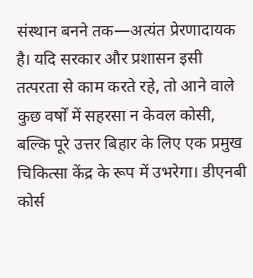संस्थान बनने तक—अत्यंत प्रेरणादायक है। यदि सरकार और प्रशासन इसी तत्परता से काम करते रहे, तो आने वाले कुछ वर्षों में सहरसा न केवल कोसी, बल्कि पूरे उत्तर बिहार के लिए एक प्रमुख चिकित्सा केंद्र के रूप में उभरेगा। डीएनबी कोर्स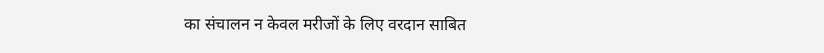का संचालन न केवल मरीजों के लिए वरदान साबित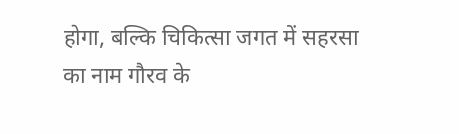होगा, बल्कि चिकित्सा जगत में सहरसा का नाम गौरव के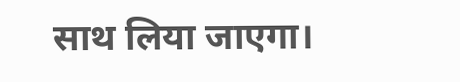साथ लिया जाएगा।